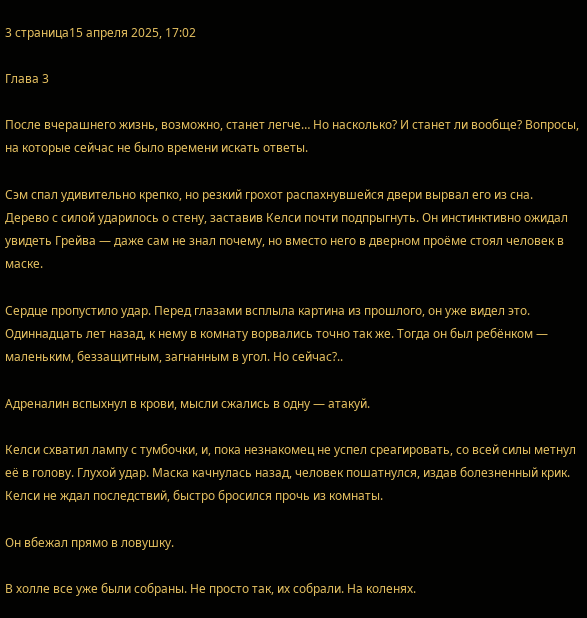3 страница15 апреля 2025, 17:02

Глава 3

После вчерашнего жизнь, возможно, станет легче… Но насколько? И станет ли вообще? Вопросы, на которые сейчас не было времени искать ответы.

Сэм спал удивительно крепко, но резкий грохот распахнувшейся двери вырвал его из сна. Дерево с силой ударилось о стену, заставив Келси почти подпрыгнуть. Он инстинктивно ожидал увидеть Грейва — даже сам не знал почему, но вместо него в дверном проёме стоял человек в маске.

Сердце пропустило удар. Перед глазами всплыла картина из прошлого, он уже видел это. Одиннадцать лет назад, к нему в комнату ворвались точно так же. Тогда он был ребёнком — маленьким, беззащитным, загнанным в угол. Но сейчас?..

Адреналин вспыхнул в крови, мысли сжались в одну — атакуй.

Келси схватил лампу с тумбочки, и, пока незнакомец не успел среагировать, со всей силы метнул её в голову. Глухой удар. Маска качнулась назад, человек пошатнулся, издав болезненный крик. Келси не ждал последствий, быстро бросился прочь из комнаты.

Он вбежал прямо в ловушку.

В холле все уже были собраны. Не просто так, их собрали. На коленях.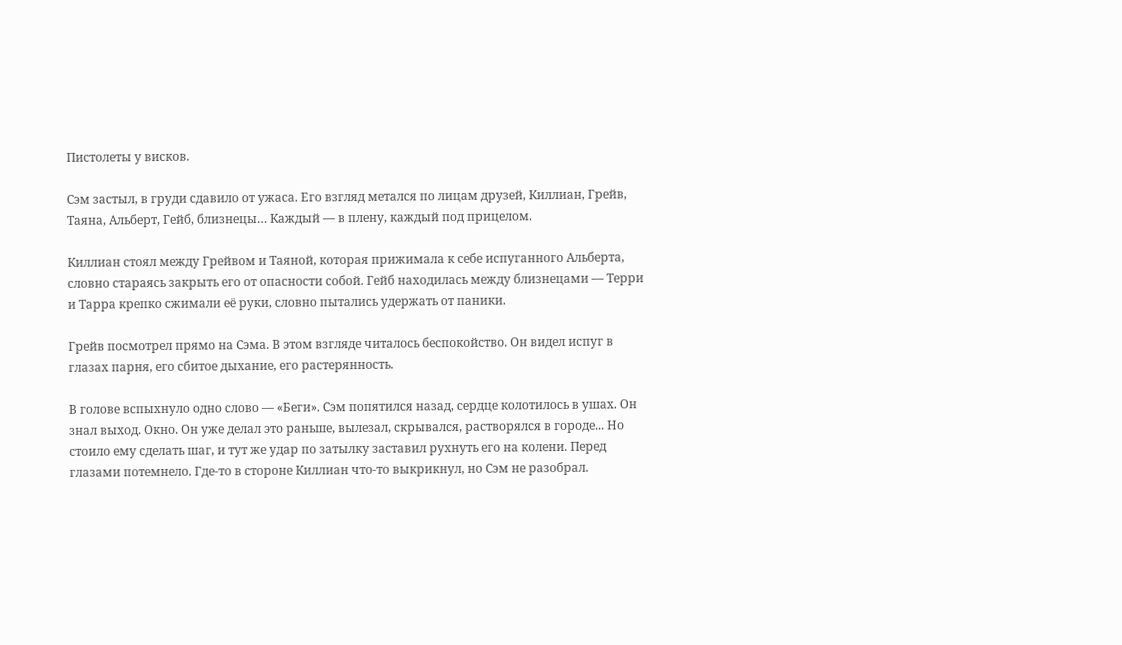Пистолеты у висков.

Сэм застыл, в груди сдавило от ужаса. Его взгляд метался по лицам друзей, Киллиан, Грейв, Таяна, Альберт, Гейб, близнецы… Каждый — в плену, каждый под прицелом.

Киллиан стоял между Грейвом и Таяной, которая прижимала к себе испуганного Альберта, словно стараясь закрыть его от опасности собой. Гейб находилась между близнецами — Терри и Тарра крепко сжимали её руки, словно пытались удержать от паники.

Грейв посмотрел прямо на Сэма. В этом взгляде читалось беспокойство. Он видел испуг в глазах парня, его сбитое дыхание, его растерянность.

В голове вспыхнуло одно слово — «Беги». Сэм попятился назад, сердце колотилось в ушах. Он знал выход. Окно. Он уже делал это раньше, вылезал, скрывался, растворялся в городе... Но стоило ему сделать шаг, и тут же удар по затылку заставил рухнуть его на колени. Перед глазами потемнело. Где-то в стороне Киллиан что-то выкрикнул, но Сэм не разобрал.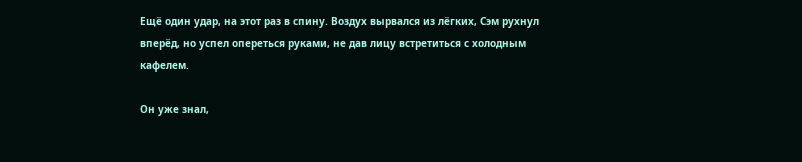Ещё один удар, на этот раз в спину. Воздух вырвался из лёгких, Сэм рухнул вперёд, но успел опереться руками, не дав лицу встретиться с холодным кафелем.

Он уже знал,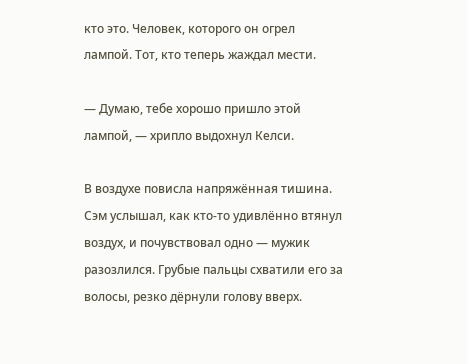кто это. Человек, которого он огрел лампой. Тот, кто теперь жаждал мести.

— Думаю, тебе хорошо пришло этой лампой, — хрипло выдохнул Келси.

В воздухе повисла напряжённая тишина. Сэм услышал, как кто-то удивлённо втянул воздух, и почувствовал одно — мужик разозлился. Грубые пальцы схватили его за волосы, резко дёрнули голову вверх.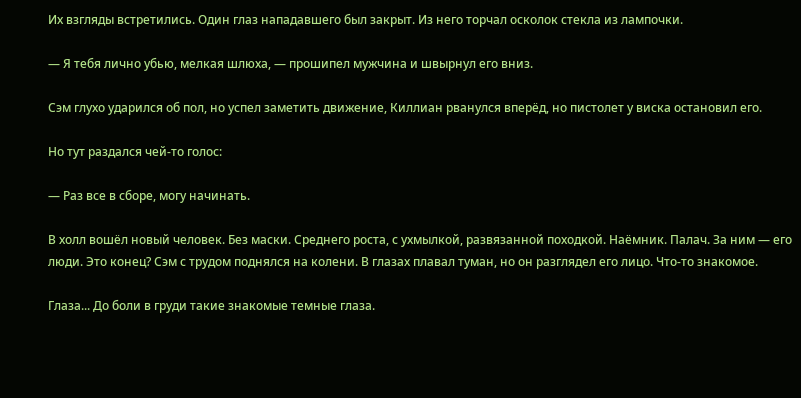Их взгляды встретились. Один глаз нападавшего был закрыт. Из него торчал осколок стекла из лампочки.

— Я тебя лично убью, мелкая шлюха, — прошипел мужчина и швырнул его вниз.

Сэм глухо ударился об пол, но успел заметить движение, Киллиан рванулся вперёд, но пистолет у виска остановил его.

Но тут раздался чей-то голос:

— Раз все в сборе, могу начинать.

В холл вошёл новый человек. Без маски. Среднего роста, с ухмылкой, развязанной походкой. Наёмник. Палач. За ним — его люди. Это конец? Сэм с трудом поднялся на колени. В глазах плавал туман, но он разглядел его лицо. Что-то знакомое.

Глаза... До боли в груди такие знакомые темные глаза.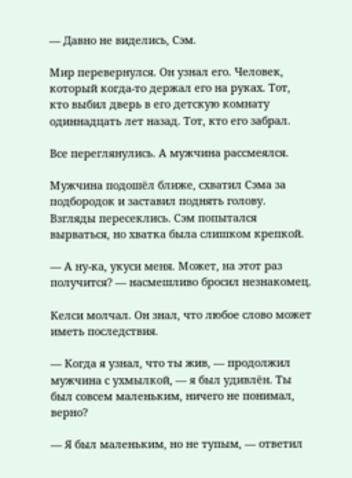— Давно не виделись, Сэм.

Мир перевернулся. Он узнал его. Человек, который когда-то держал его на руках. Тот, кто выбил дверь в его детскую комнату одиннадцать лет назад. Тот, кто его забрал.

Все переглянулись. А мужчина рассмеялся.

Мужчина подошёл ближе, схватил Сэма за подбородок и заставил поднять голову. Взгляды пересеклись. Сэм попытался вырваться, но хватка была слишком крепкой.

— А ну-ка, укуси меня. Может, на этот раз получится? — насмешливо бросил незнакомец.

Келси молчал. Он знал, что любое слово может иметь последствия.

— Когда я узнал, что ты жив, — продолжил мужчина с ухмылкой, — я был удивлён. Ты был совсем маленьким, ничего не понимал, верно?

— Я был маленьким, но не тупым, — ответил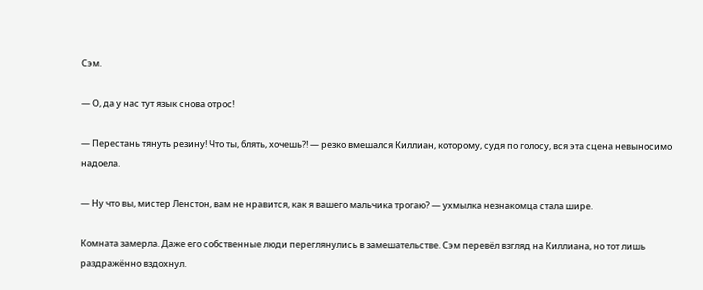Сэм.

— О, да у нас тут язык снова отрос!

— Перестань тянуть резину! Что ты, блять, хочешь?! — резко вмешался Киллиан, которому, судя по голосу, вся эта сцена невыносимо надоела.

— Ну что вы, мистер Ленстон, вам не нравится, как я вашего мальчика трогаю? — ухмылка незнакомца стала шире.

Комната замерла. Даже его собственные люди переглянулись в замешательстве. Сэм перевёл взгляд на Киллиана, но тот лишь раздражённо вздохнул.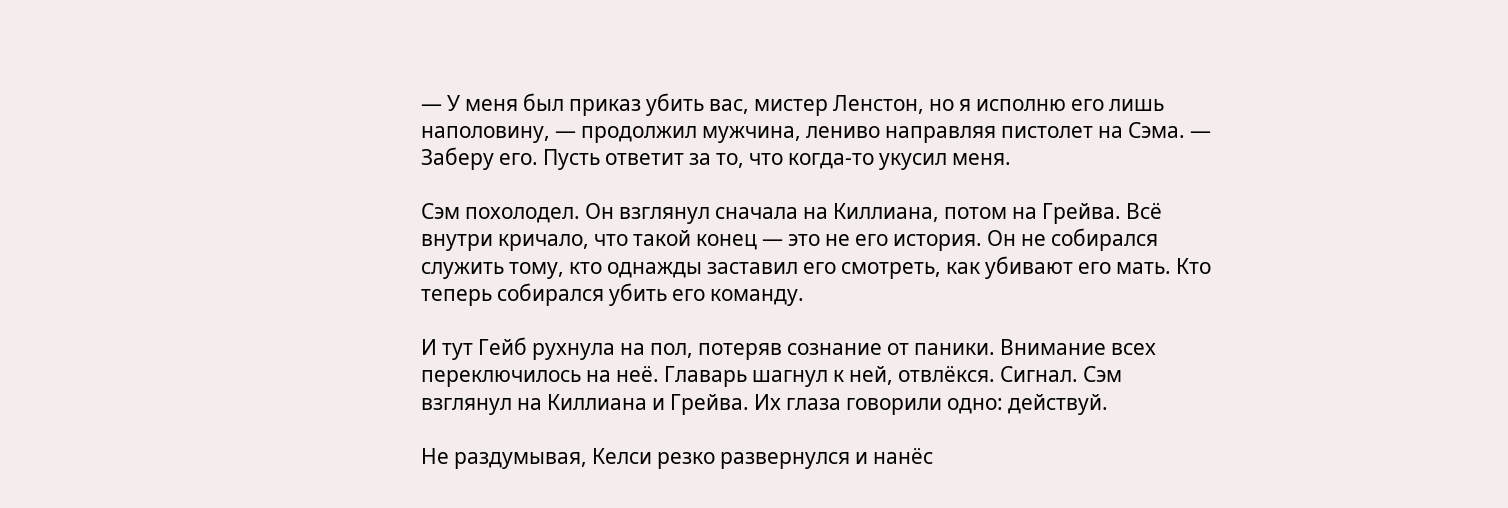— У меня был приказ убить вас, мистер Ленстон, но я исполню его лишь наполовину, — продолжил мужчина, лениво направляя пистолет на Сэма. — Заберу его. Пусть ответит за то, что когда-то укусил меня.

Сэм похолодел. Он взглянул сначала на Киллиана, потом на Грейва. Всё внутри кричало, что такой конец — это не его история. Он не собирался служить тому, кто однажды заставил его смотреть, как убивают его мать. Кто теперь собирался убить его команду.

И тут Гейб рухнула на пол, потеряв сознание от паники. Внимание всех переключилось на неё. Главарь шагнул к ней, отвлёкся. Сигнал. Сэм взглянул на Киллиана и Грейва. Их глаза говорили одно: действуй.

Не раздумывая, Келси резко развернулся и нанёс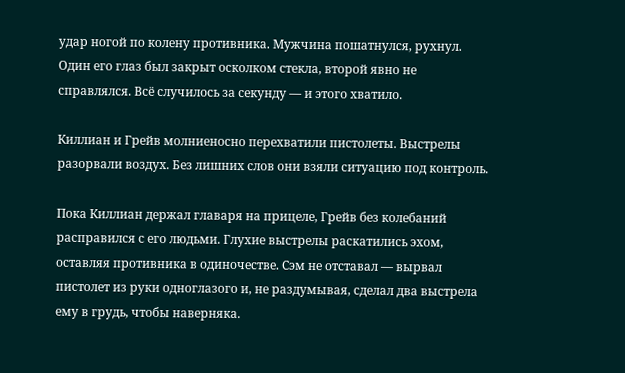удар ногой по колену противника. Мужчина пошатнулся, рухнул. Один его глаз был закрыт осколком стекла, второй явно не справлялся. Всё случилось за секунду — и этого хватило.

Киллиан и Грейв молниеносно перехватили пистолеты. Выстрелы разорвали воздух. Без лишних слов они взяли ситуацию под контроль.

Пока Киллиан держал главаря на прицеле, Грейв без колебаний расправился с его людьми. Глухие выстрелы раскатились эхом, оставляя противника в одиночестве. Сэм не отставал — вырвал пистолет из руки одноглазого и, не раздумывая, сделал два выстрела ему в грудь, чтобы наверняка.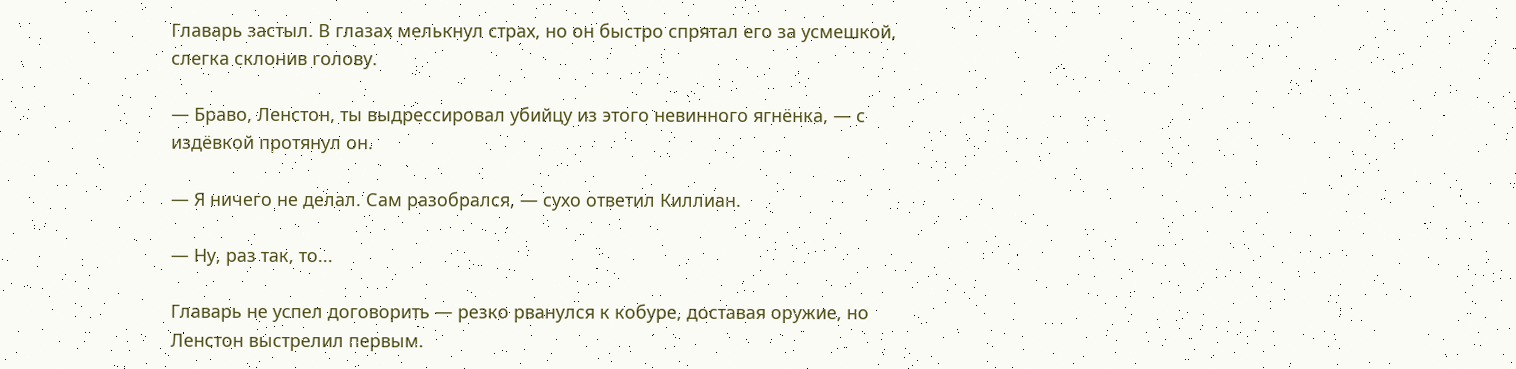Главарь застыл. В глазах мелькнул страх, но он быстро спрятал его за усмешкой, слегка склонив голову.

— Браво, Ленстон, ты выдрессировал убийцу из этого невинного ягнёнка, — с издёвкой протянул он.

— Я ничего не делал. Сам разобрался, — сухо ответил Киллиан.

— Ну, раз так, то...

Главарь не успел договорить — резко рванулся к кобуре, доставая оружие, но Ленстон выстрелил первым.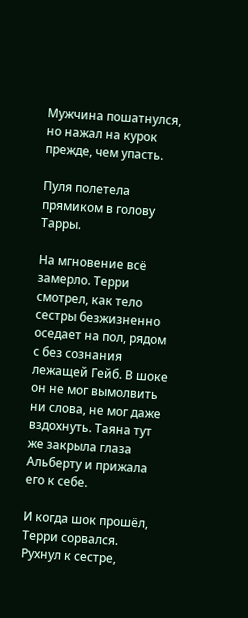Мужчина пошатнулся, но нажал на курок прежде, чем упасть.

Пуля полетела прямиком в голову Тарры.

На мгновение всё замерло. Терри смотрел, как тело сестры безжизненно оседает на пол, рядом с без сознания лежащей Гейб. В шоке он не мог вымолвить ни слова, не мог даже вздохнуть. Таяна тут же закрыла глаза Альберту и прижала его к себе.

И когда шок прошёл, Терри сорвался. Рухнул к сестре,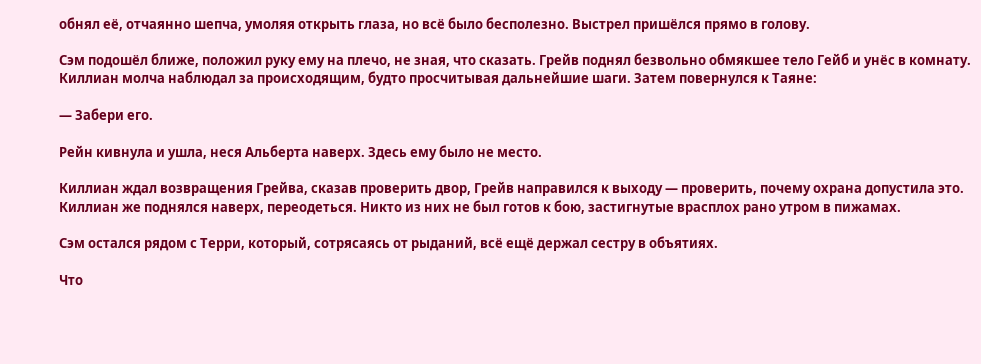обнял её, отчаянно шепча, умоляя открыть глаза, но всё было бесполезно. Выстрел пришёлся прямо в голову.

Сэм подошёл ближе, положил руку ему на плечо, не зная, что сказать. Грейв поднял безвольно обмякшее тело Гейб и унёс в комнату. Киллиан молча наблюдал за происходящим, будто просчитывая дальнейшие шаги. Затем повернулся к Таяне:

— Забери его.

Рейн кивнула и ушла, неся Альберта наверх. Здесь ему было не место.

Киллиан ждал возвращения Грейва, сказав проверить двор, Грейв направился к выходу — проверить, почему охрана допустила это. Киллиан же поднялся наверх, переодеться. Никто из них не был готов к бою, застигнутые врасплох рано утром в пижамах.

Сэм остался рядом с Терри, который, сотрясаясь от рыданий, всё ещё держал сестру в объятиях.

Что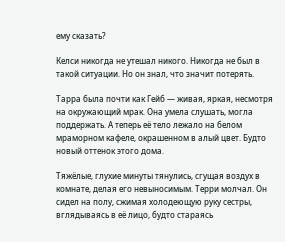ему сказать?

Келси никогда не утешал никого. Никогда не был в такой ситуации. Но он знал, что значит потерять.

Тарра была почти как Гейб — живая, яркая, несмотря на окружающий мрак. Она умела слушать, могла поддержать. А теперь её тело лежало на белом мраморном кафеле, окрашенном в алый цвет. Будто новый оттенок этого дома.

Тяжёлые, глухие минуты тянулись, сгущая воздух в комнате, делая его невыносимым. Терри молчал. Он сидел на полу, сжимая холодеющую руку сестры, вглядываясь в её лицо, будто стараясь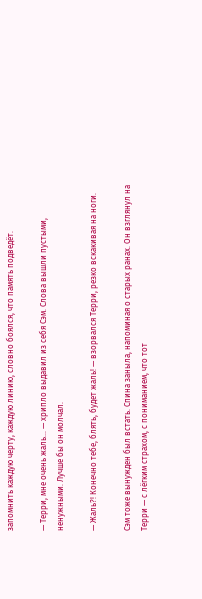запомнить каждую черту, каждую линию, словно боялся, что память подведёт.

— Терри, мне очень жаль... — хрипло выдавил из себя Сэм. Слова вышли пустыми, ненужными. Лучше бы он молчал.

— Жаль?! Конечно тебе, блять, будет жаль! — взорвался Терри, резко вскакивая на ноги.

Сэм тоже вынужден был встать. Спина заныла, напоминая о старых ранах. Он взглянул на Терри — с лёгким страхом, с пониманием, что тот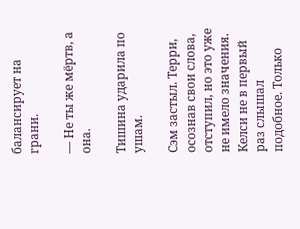балансирует на грани.

— Не ты же мёртв, а она.

Тишина ударила по ушам.

Сэм застыл. Терри, осознав свои слова, отступил, но это уже не имело значения. Келси не в первый раз слышал подобное. Только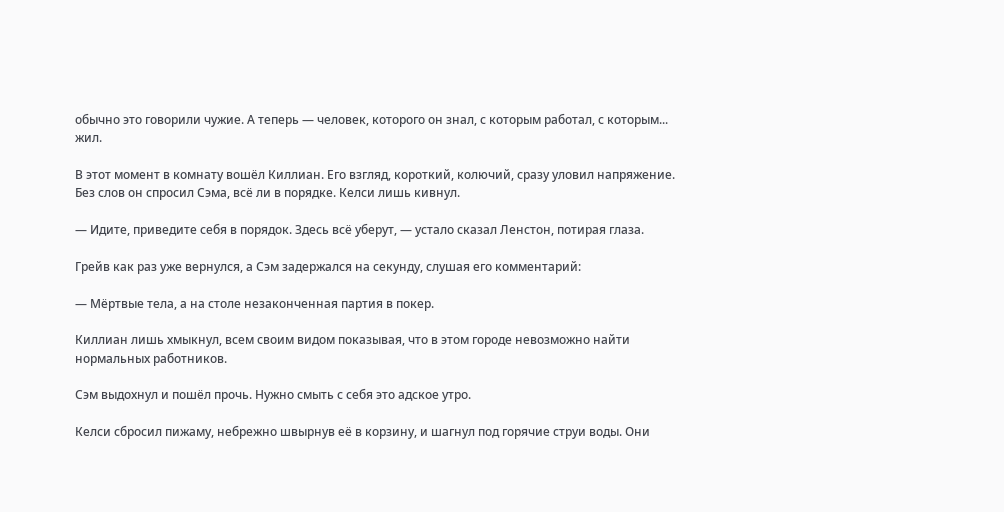обычно это говорили чужие. А теперь — человек, которого он знал, с которым работал, с которым... жил.

В этот момент в комнату вошёл Киллиан. Его взгляд, короткий, колючий, сразу уловил напряжение. Без слов он спросил Сэма, всё ли в порядке. Келси лишь кивнул.

— Идите, приведите себя в порядок. Здесь всё уберут, — устало сказал Ленстон, потирая глаза.

Грейв как раз уже вернулся, а Сэм задержался на секунду, слушая его комментарий:

— Мёртвые тела, а на столе незаконченная партия в покер.

Киллиан лишь хмыкнул, всем своим видом показывая, что в этом городе невозможно найти нормальных работников.

Сэм выдохнул и пошёл прочь. Нужно смыть с себя это адское утро.

Келси сбросил пижаму, небрежно швырнув её в корзину, и шагнул под горячие струи воды. Они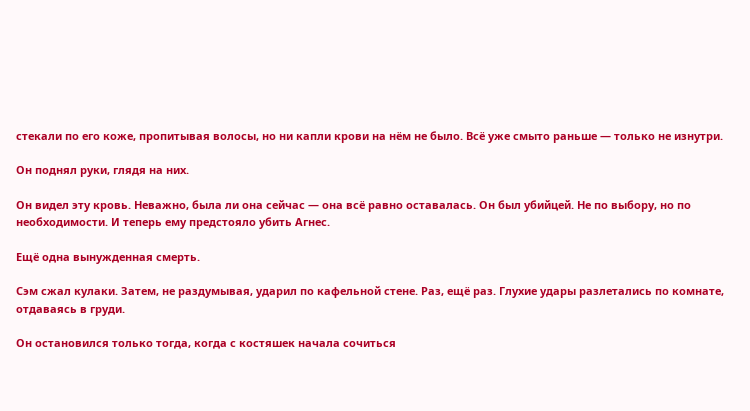стекали по его коже, пропитывая волосы, но ни капли крови на нём не было. Всё уже смыто раньше — только не изнутри.

Он поднял руки, глядя на них.

Он видел эту кровь. Неважно, была ли она сейчас — она всё равно оставалась. Он был убийцей. Не по выбору, но по необходимости. И теперь ему предстояло убить Агнес.

Ещё одна вынужденная смерть.

Сэм сжал кулаки. Затем, не раздумывая, ударил по кафельной стене. Раз, ещё раз. Глухие удары разлетались по комнате, отдаваясь в груди.

Он остановился только тогда, когда с костяшек начала сочиться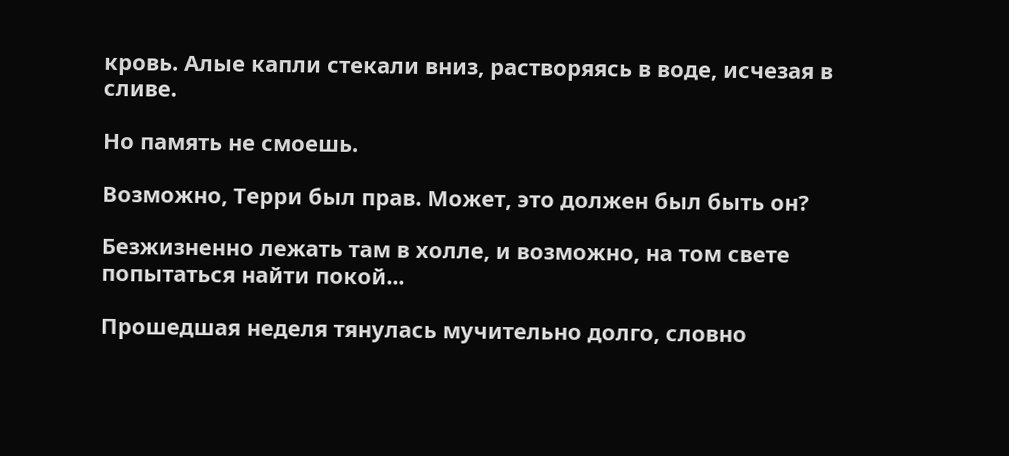кровь. Алые капли стекали вниз, растворяясь в воде, исчезая в сливе.

Но память не смоешь.

Возможно, Терри был прав. Может, это должен был быть он?

Безжизненно лежать там в холле, и возможно, на том свете попытаться найти покой...

Прошедшая неделя тянулась мучительно долго, словно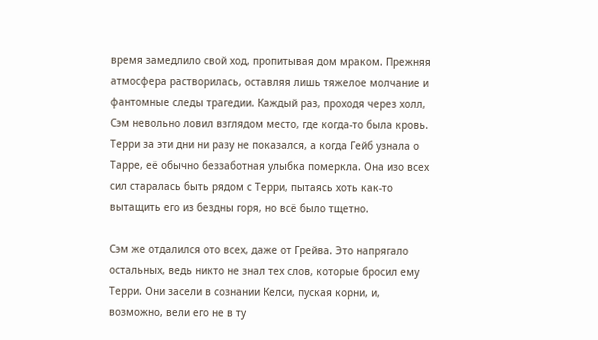время замедлило свой ход, пропитывая дом мраком. Прежняя атмосфера растворилась, оставляя лишь тяжелое молчание и фантомные следы трагедии. Каждый раз, проходя через холл, Сэм невольно ловил взглядом место, где когда-то была кровь. Терри за эти дни ни разу не показался, а когда Гейб узнала о Тарре, её обычно беззаботная улыбка померкла. Она изо всех сил старалась быть рядом с Терри, пытаясь хоть как-то вытащить его из бездны горя, но всё было тщетно.

Сэм же отдалился ото всех, даже от Грейва. Это напрягало остальных, ведь никто не знал тех слов, которые бросил ему Терри. Они засели в сознании Келси, пуская корни, и, возможно, вели его не в ту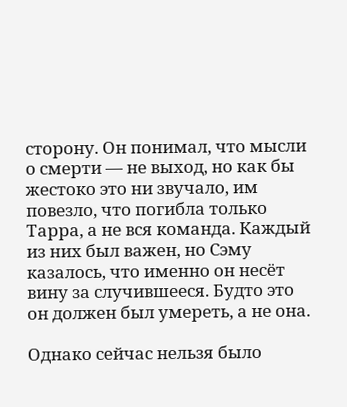сторону. Он понимал, что мысли о смерти — не выход, но как бы жестоко это ни звучало, им повезло, что погибла только Тарра, а не вся команда. Каждый из них был важен, но Сэму казалось, что именно он несёт вину за случившееся. Будто это он должен был умереть, а не она.

Однако сейчас нельзя было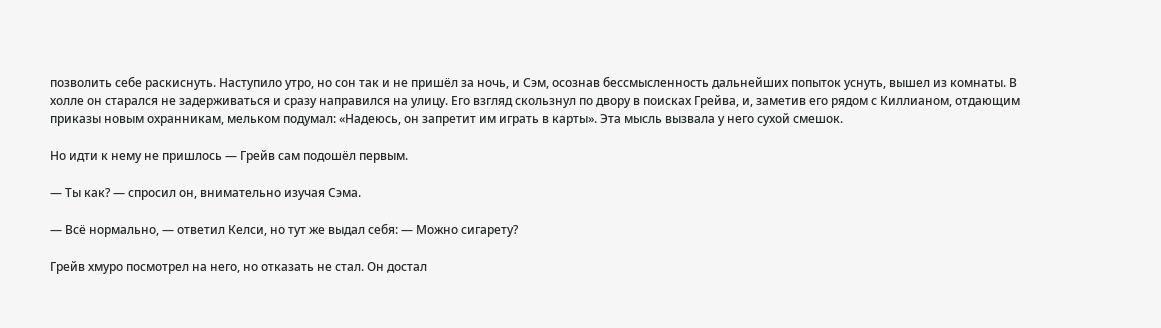позволить себе раскиснуть. Наступило утро, но сон так и не пришёл за ночь, и Сэм, осознав бессмысленность дальнейших попыток уснуть, вышел из комнаты. В холле он старался не задерживаться и сразу направился на улицу. Его взгляд скользнул по двору в поисках Грейва, и, заметив его рядом с Киллианом, отдающим приказы новым охранникам, мельком подумал: «Надеюсь, он запретит им играть в карты». Эта мысль вызвала у него сухой смешок.

Но идти к нему не пришлось — Грейв сам подошёл первым.

— Ты как? — спросил он, внимательно изучая Сэма.

— Всё нормально, — ответил Келси, но тут же выдал себя: — Можно сигарету?

Грейв хмуро посмотрел на него, но отказать не стал. Он достал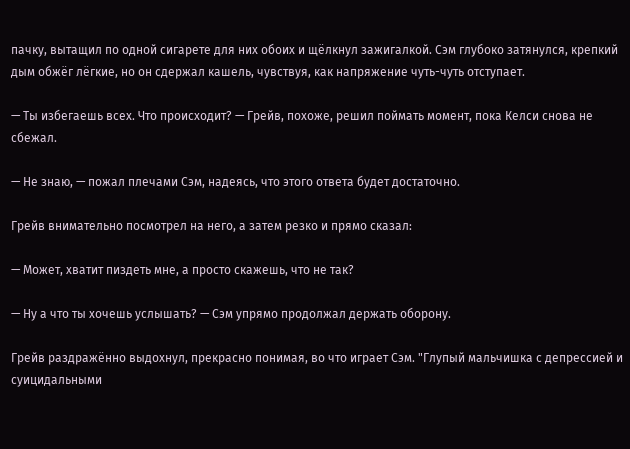пачку, вытащил по одной сигарете для них обоих и щёлкнул зажигалкой. Сэм глубоко затянулся, крепкий дым обжёг лёгкие, но он сдержал кашель, чувствуя, как напряжение чуть-чуть отступает.

— Ты избегаешь всех. Что происходит? — Грейв, похоже, решил поймать момент, пока Келси снова не сбежал.

— Не знаю, — пожал плечами Сэм, надеясь, что этого ответа будет достаточно.

Грейв внимательно посмотрел на него, а затем резко и прямо сказал:

— Может, хватит пиздеть мне, а просто скажешь, что не так?

— Ну а что ты хочешь услышать? — Сэм упрямо продолжал держать оборону.

Грейв раздражённо выдохнул, прекрасно понимая, во что играет Сэм. "Глупый мальчишка с депрессией и суицидальными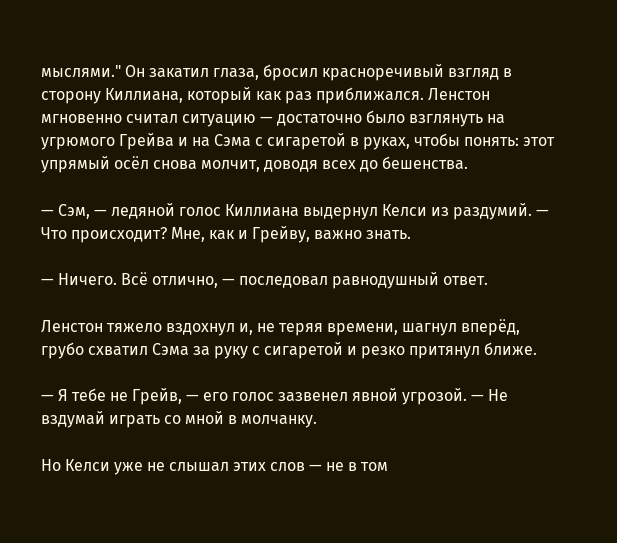мыслями." Он закатил глаза, бросил красноречивый взгляд в сторону Киллиана, который как раз приближался. Ленстон мгновенно считал ситуацию — достаточно было взглянуть на угрюмого Грейва и на Сэма с сигаретой в руках, чтобы понять: этот упрямый осёл снова молчит, доводя всех до бешенства.

— Сэм, — ледяной голос Киллиана выдернул Келси из раздумий. — Что происходит? Мне, как и Грейву, важно знать.

— Ничего. Всё отлично, — последовал равнодушный ответ.

Ленстон тяжело вздохнул и, не теряя времени, шагнул вперёд, грубо схватил Сэма за руку с сигаретой и резко притянул ближе.

— Я тебе не Грейв, — его голос зазвенел явной угрозой. — Не вздумай играть со мной в молчанку.

Но Келси уже не слышал этих слов — не в том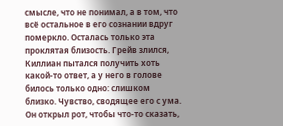смысле, что не понимал, а в том, что всё остальное в его сознании вдруг померкло. Осталась только эта проклятая близость. Грейв злился, Киллиан пытался получить хоть какой-то ответ, а у него в голове билось только одно: слишком близко. Чувство, сводящее его с ума. Он открыл рот, чтобы что-то сказать,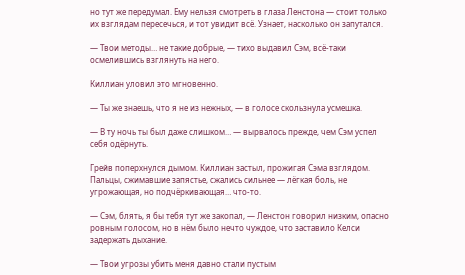но тут же передумал. Ему нельзя смотреть в глаза Ленстона — стоит только их взглядам пересечься, и тот увидит всё. Узнает, насколько он запутался.

— Твои методы… не такие добрые, — тихо выдавил Сэм, всё-таки осмелившись взглянуть на него.

Киллиан уловил это мгновенно.

— Ты же знаешь, что я не из нежных, — в голосе скользнула усмешка.

— В ту ночь ты был даже слишком… — вырвалось прежде, чем Сэм успел себя одёрнуть.

Грейв поперхнулся дымом. Киллиан застыл, прожигая Сэма взглядом. Пальцы, сжимавшие запястье, сжались сильнее — лёгкая боль, не угрожающая, но подчёркивающая… что-то.

— Сэм, блять, я бы тебя тут же закопал, — Ленстон говорил низким, опасно ровным голосом, но в нём было нечто чуждое, что заставило Келси задержать дыхание.

— Твои угрозы убить меня давно стали пустым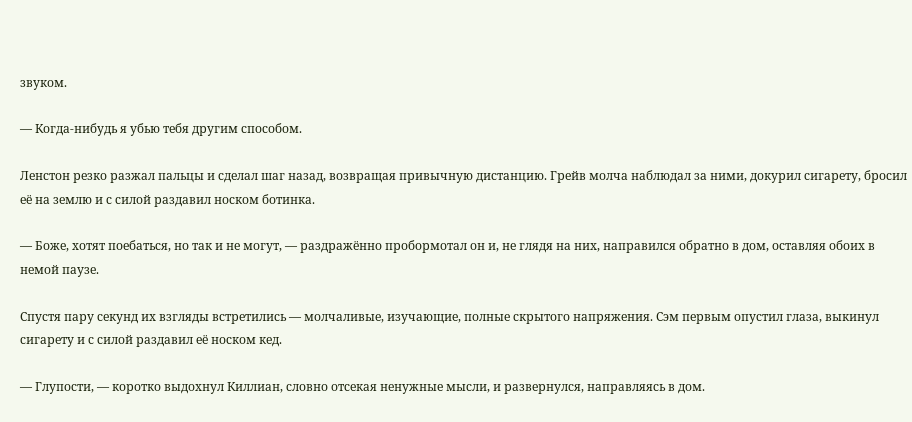звуком.

— Когда-нибудь я убью тебя другим способом.

Ленстон резко разжал пальцы и сделал шаг назад, возвращая привычную дистанцию. Грейв молча наблюдал за ними, докурил сигарету, бросил её на землю и с силой раздавил носком ботинка.

— Боже, хотят поебаться, но так и не могут, — раздражённо пробормотал он и, не глядя на них, направился обратно в дом, оставляя обоих в немой паузе.

Спустя пару секунд их взгляды встретились — молчаливые, изучающие, полные скрытого напряжения. Сэм первым опустил глаза, выкинул сигарету и с силой раздавил её носком кед.

— Глупости, — коротко выдохнул Киллиан, словно отсекая ненужные мысли, и развернулся, направляясь в дом.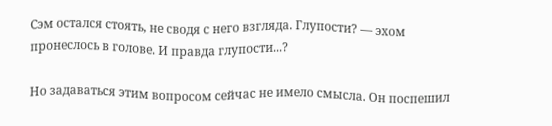Сэм остался стоять, не сводя с него взгляда. Глупости? — эхом пронеслось в голове. И правда глупости...?

Но задаваться этим вопросом сейчас не имело смысла. Он поспешил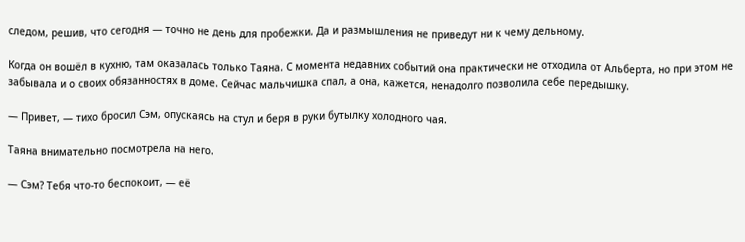следом, решив, что сегодня — точно не день для пробежки. Да и размышления не приведут ни к чему дельному.

Когда он вошёл в кухню, там оказалась только Таяна. С момента недавних событий она практически не отходила от Альберта, но при этом не забывала и о своих обязанностях в доме. Сейчас мальчишка спал, а она, кажется, ненадолго позволила себе передышку.

— Привет, — тихо бросил Сэм, опускаясь на стул и беря в руки бутылку холодного чая.

Таяна внимательно посмотрела на него.

— Сэм? Тебя что-то беспокоит, — её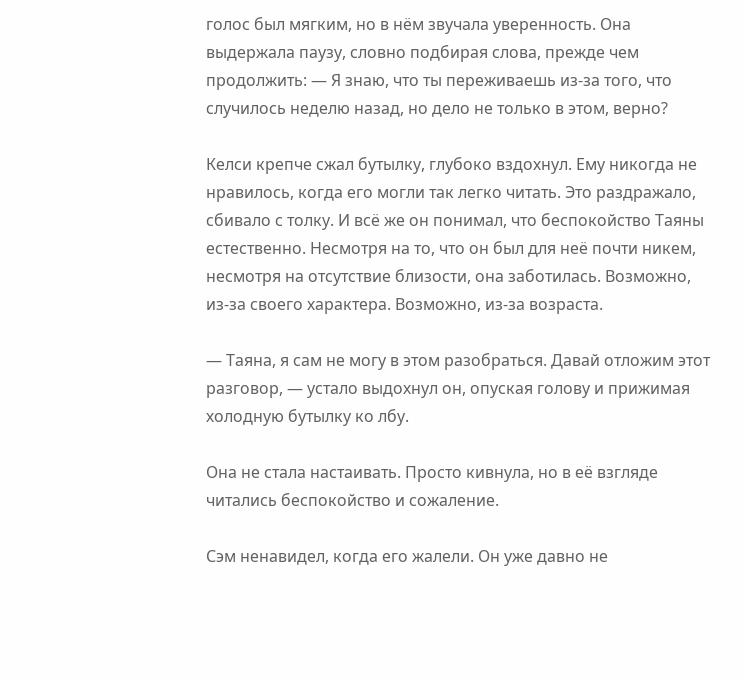голос был мягким, но в нём звучала уверенность. Она выдержала паузу, словно подбирая слова, прежде чем продолжить: — Я знаю, что ты переживаешь из-за того, что случилось неделю назад, но дело не только в этом, верно?

Келси крепче сжал бутылку, глубоко вздохнул. Ему никогда не нравилось, когда его могли так легко читать. Это раздражало, сбивало с толку. И всё же он понимал, что беспокойство Таяны естественно. Несмотря на то, что он был для неё почти никем, несмотря на отсутствие близости, она заботилась. Возможно, из-за своего характера. Возможно, из-за возраста.

— Таяна, я сам не могу в этом разобраться. Давай отложим этот разговор, — устало выдохнул он, опуская голову и прижимая холодную бутылку ко лбу.

Она не стала настаивать. Просто кивнула, но в её взгляде читались беспокойство и сожаление.

Сэм ненавидел, когда его жалели. Он уже давно не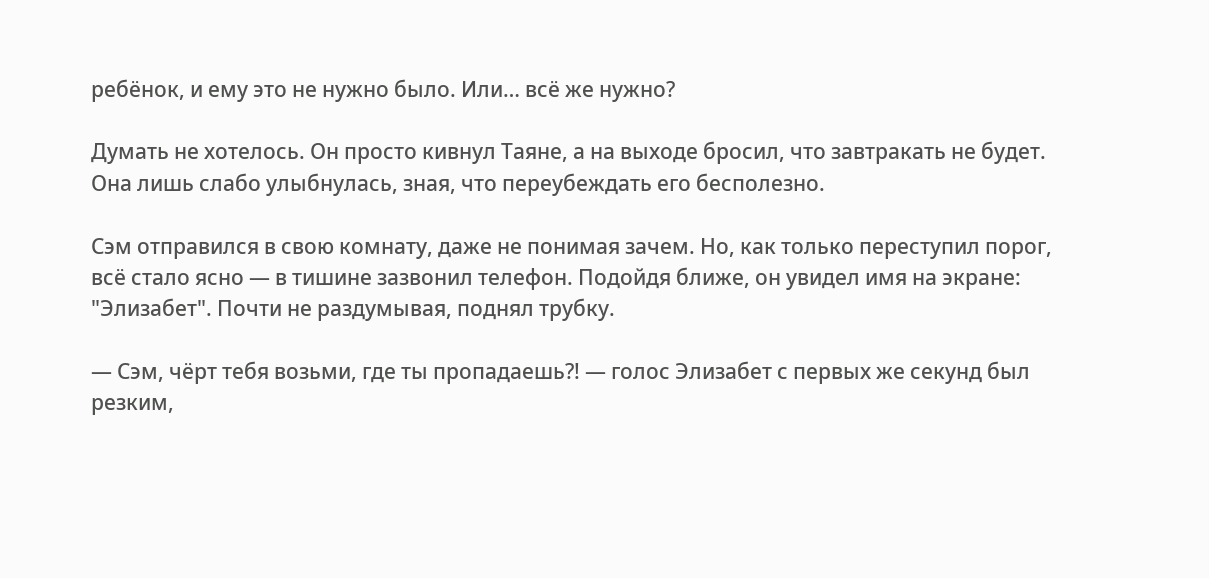ребёнок, и ему это не нужно было. Или… всё же нужно?

Думать не хотелось. Он просто кивнул Таяне, а на выходе бросил, что завтракать не будет. Она лишь слабо улыбнулась, зная, что переубеждать его бесполезно.

Сэм отправился в свою комнату, даже не понимая зачем. Но, как только переступил порог, всё стало ясно — в тишине зазвонил телефон. Подойдя ближе, он увидел имя на экране: "Элизабет". Почти не раздумывая, поднял трубку.

— Сэм, чёрт тебя возьми, где ты пропадаешь?! — голос Элизабет с первых же секунд был резким,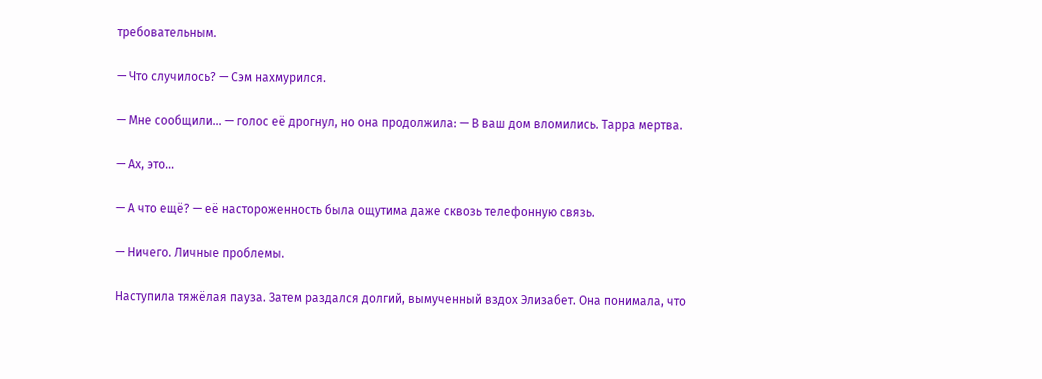требовательным.

— Что случилось? — Сэм нахмурился.

— Мне сообщили… — голос её дрогнул, но она продолжила: — В ваш дом вломились. Тарра мертва.

— Ах, это…

— А что ещё? — её настороженность была ощутима даже сквозь телефонную связь.

— Ничего. Личные проблемы.

Наступила тяжёлая пауза. Затем раздался долгий, вымученный вздох Элизабет. Она понимала, что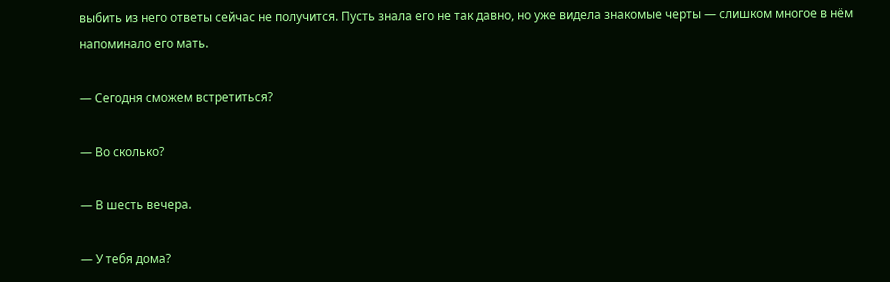выбить из него ответы сейчас не получится. Пусть знала его не так давно, но уже видела знакомые черты — слишком многое в нём напоминало его мать.

— Сегодня сможем встретиться?

— Во сколько?

— В шесть вечера.

— У тебя дома?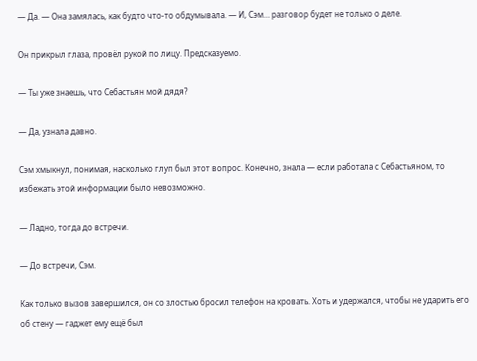— Да. — Она замялась, как будто что-то обдумывала. — И, Сэм… разговор будет не только о деле.

Он прикрыл глаза, провёл рукой по лицу. Предсказуемо.

— Ты уже знаешь, что Себастьян мой дядя?

— Да, узнала давно.

Сэм хмыкнул, понимая, насколько глуп был этот вопрос. Конечно, знала — если работала с Себастьяном, то избежать этой информации было невозможно.

— Ладно, тогда до встречи.

— До встречи, Сэм.

Как только вызов завершился, он со злостью бросил телефон на кровать. Хоть и удержался, чтобы не ударить его об стену — гаджет ему ещё был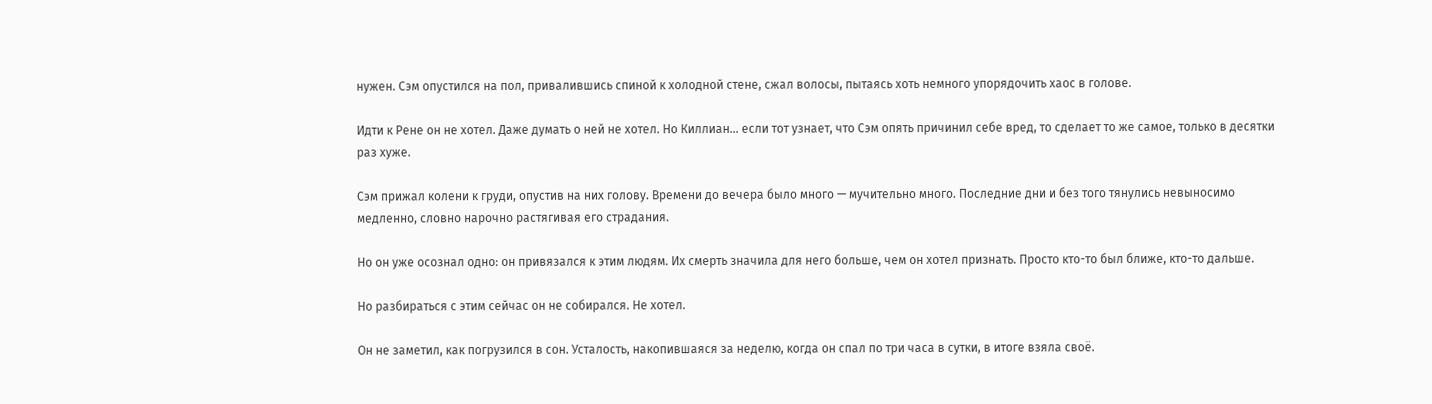нужен. Сэм опустился на пол, привалившись спиной к холодной стене, сжал волосы, пытаясь хоть немного упорядочить хаос в голове.

Идти к Рене он не хотел. Даже думать о ней не хотел. Но Киллиан… если тот узнает, что Сэм опять причинил себе вред, то сделает то же самое, только в десятки раз хуже.

Сэм прижал колени к груди, опустив на них голову. Времени до вечера было много — мучительно много. Последние дни и без того тянулись невыносимо медленно, словно нарочно растягивая его страдания.

Но он уже осознал одно: он привязался к этим людям. Их смерть значила для него больше, чем он хотел признать. Просто кто-то был ближе, кто-то дальше.

Но разбираться с этим сейчас он не собирался. Не хотел.

Он не заметил, как погрузился в сон. Усталость, накопившаяся за неделю, когда он спал по три часа в сутки, в итоге взяла своё.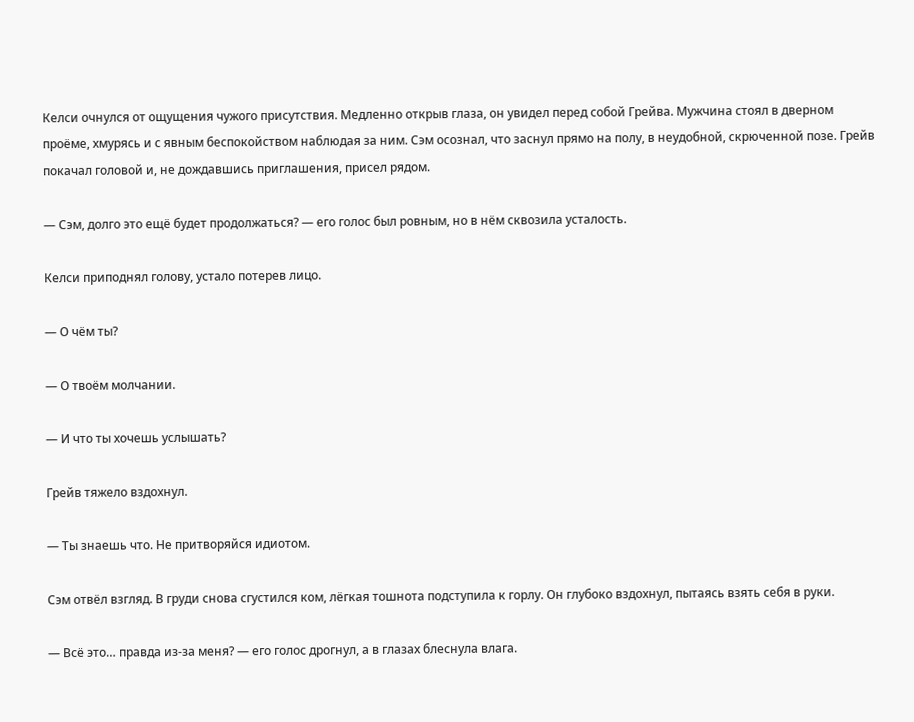Келси очнулся от ощущения чужого присутствия. Медленно открыв глаза, он увидел перед собой Грейва. Мужчина стоял в дверном проёме, хмурясь и с явным беспокойством наблюдая за ним. Сэм осознал, что заснул прямо на полу, в неудобной, скрюченной позе. Грейв покачал головой и, не дождавшись приглашения, присел рядом.

— Сэм, долго это ещё будет продолжаться? — его голос был ровным, но в нём сквозила усталость.

Келси приподнял голову, устало потерев лицо.

— О чём ты?

— О твоём молчании.

— И что ты хочешь услышать?

Грейв тяжело вздохнул.

— Ты знаешь что. Не притворяйся идиотом.

Сэм отвёл взгляд. В груди снова сгустился ком, лёгкая тошнота подступила к горлу. Он глубоко вздохнул, пытаясь взять себя в руки.

— Всё это… правда из-за меня? — его голос дрогнул, а в глазах блеснула влага.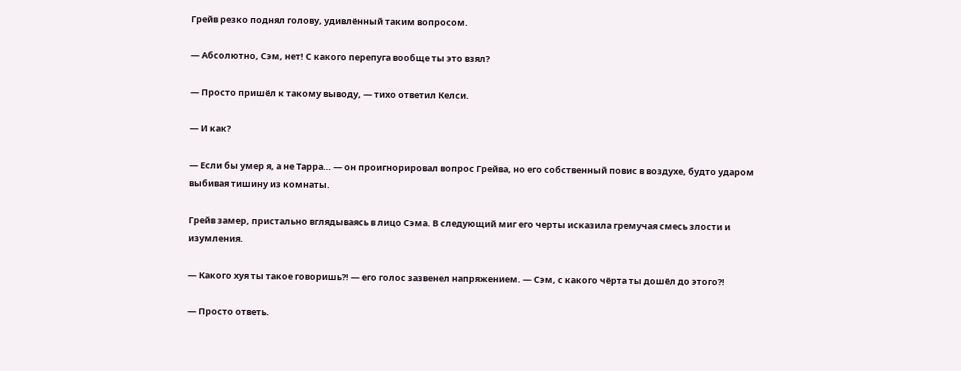Грейв резко поднял голову, удивлённый таким вопросом.

— Абсолютно, Сэм, нет! С какого перепуга вообще ты это взял?

— Просто пришёл к такому выводу, — тихо ответил Келси.

— И как?

— Если бы умер я, а не Тарра… — он проигнорировал вопрос Грейва, но его собственный повис в воздухе, будто ударом выбивая тишину из комнаты.

Грейв замер, пристально вглядываясь в лицо Сэма. В следующий миг его черты исказила гремучая смесь злости и изумления.

— Какого хуя ты такое говоришь?! — его голос зазвенел напряжением. — Сэм, с какого чёрта ты дошёл до этого?!

— Просто ответь.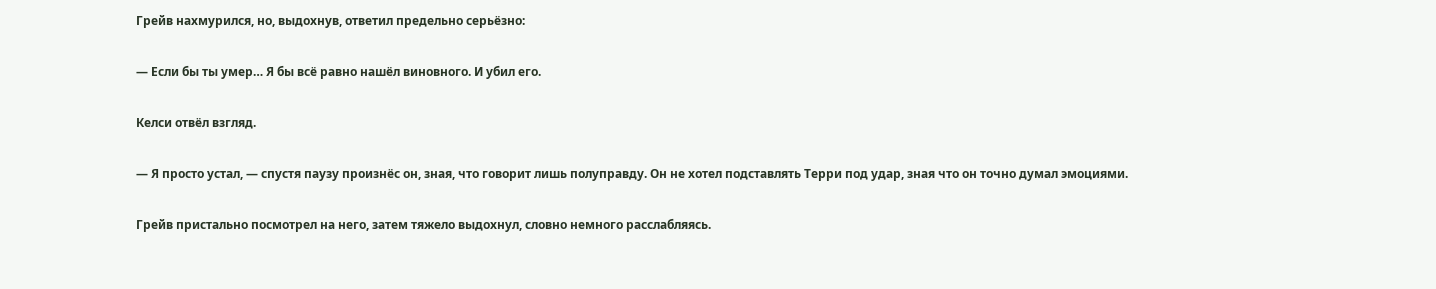Грейв нахмурился, но, выдохнув, ответил предельно серьёзно:

— Если бы ты умер… Я бы всё равно нашёл виновного. И убил его.

Келси отвёл взгляд.

— Я просто устал, — спустя паузу произнёс он, зная, что говорит лишь полуправду. Он не хотел подставлять Терри под удар, зная что он точно думал эмоциями.

Грейв пристально посмотрел на него, затем тяжело выдохнул, словно немного расслабляясь.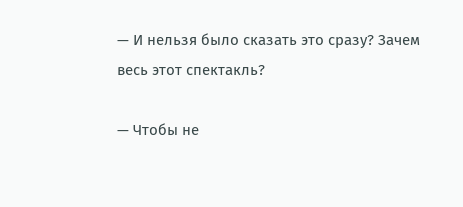— И нельзя было сказать это сразу? Зачем весь этот спектакль?

— Чтобы не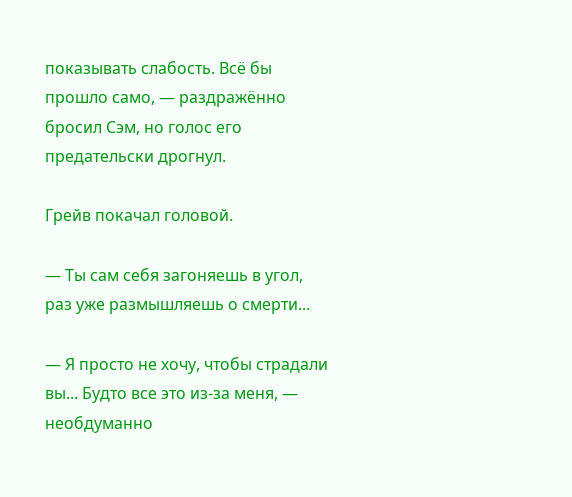показывать слабость. Всё бы прошло само, — раздражённо бросил Сэм, но голос его предательски дрогнул.

Грейв покачал головой.

— Ты сам себя загоняешь в угол, раз уже размышляешь о смерти...

— Я просто не хочу, чтобы страдали вы... Будто все это из-за меня, — необдуманно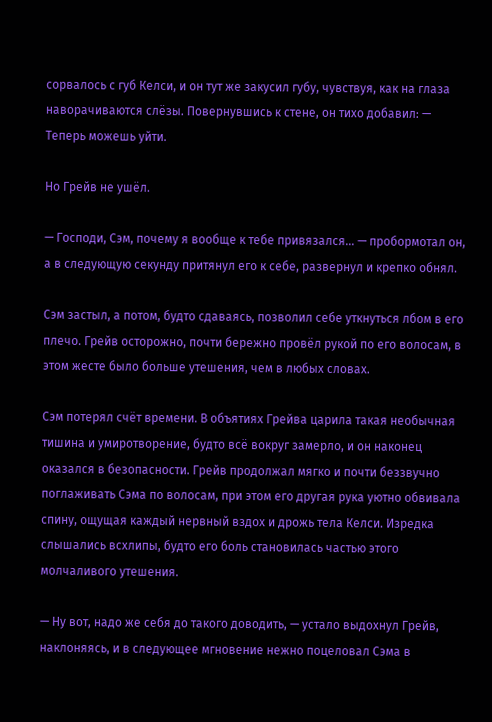сорвалось с губ Келси, и он тут же закусил губу, чувствуя, как на глаза наворачиваются слёзы. Повернувшись к стене, он тихо добавил: — Теперь можешь уйти.

Но Грейв не ушёл.

— Господи, Сэм, почему я вообще к тебе привязался… — пробормотал он, а в следующую секунду притянул его к себе, развернул и крепко обнял.

Сэм застыл, а потом, будто сдаваясь, позволил себе уткнуться лбом в его плечо. Грейв осторожно, почти бережно провёл рукой по его волосам, в этом жесте было больше утешения, чем в любых словах.

Сэм потерял счёт времени. В объятиях Грейва царила такая необычная тишина и умиротворение, будто всё вокруг замерло, и он наконец оказался в безопасности. Грейв продолжал мягко и почти беззвучно поглаживать Сэма по волосам, при этом его другая рука уютно обвивала спину, ощущая каждый нервный вздох и дрожь тела Келси. Изредка слышались всхлипы, будто его боль становилась частью этого молчаливого утешения.

— Ну вот, надо же себя до такого доводить, — устало выдохнул Грейв, наклоняясь, и в следующее мгновение нежно поцеловал Сэма в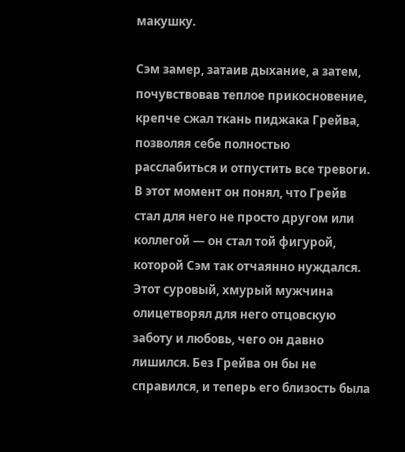макушку.

Сэм замер, затаив дыхание, а затем, почувствовав теплое прикосновение, крепче сжал ткань пиджака Грейва, позволяя себе полностью расслабиться и отпустить все тревоги. В этот момент он понял, что Грейв стал для него не просто другом или коллегой — он стал той фигурой, которой Сэм так отчаянно нуждался. Этот суровый, хмурый мужчина олицетворял для него отцовскую заботу и любовь, чего он давно лишился. Без Грейва он бы не справился, и теперь его близость была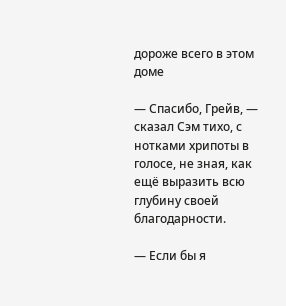дороже всего в этом доме

— Спасибо, Грейв, — сказал Сэм тихо, с нотками хрипоты в голосе, не зная, как ещё выразить всю глубину своей благодарности.

— Если бы я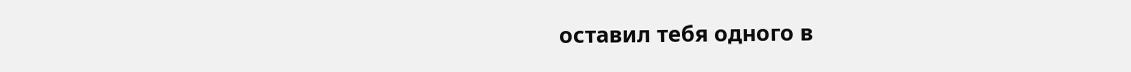оставил тебя одного в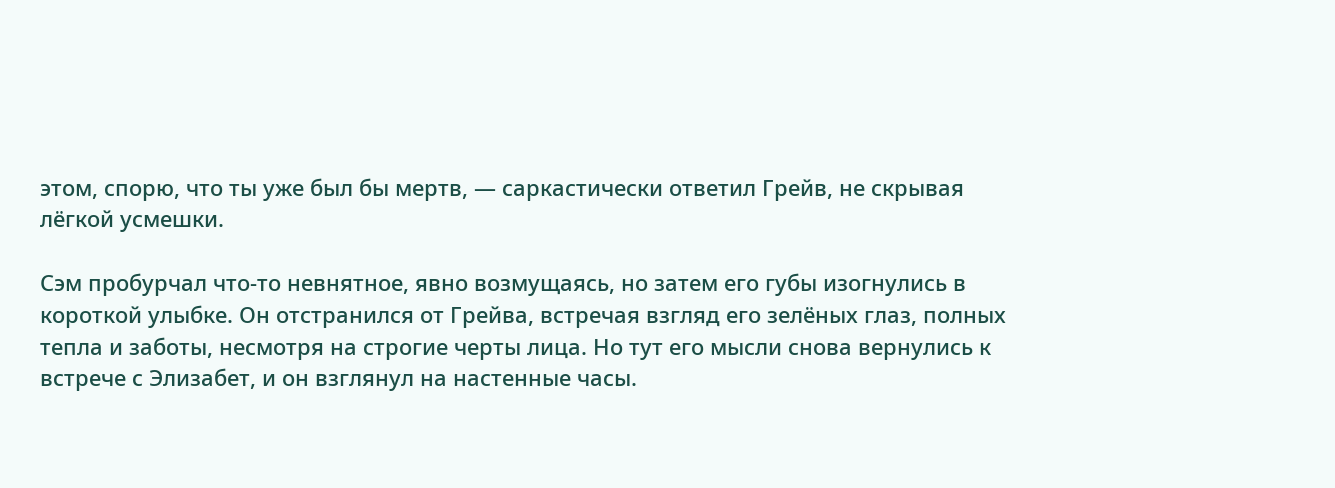этом, спорю, что ты уже был бы мертв, — саркастически ответил Грейв, не скрывая лёгкой усмешки.

Сэм пробурчал что-то невнятное, явно возмущаясь, но затем его губы изогнулись в короткой улыбке. Он отстранился от Грейва, встречая взгляд его зелёных глаз, полных тепла и заботы, несмотря на строгие черты лица. Но тут его мысли снова вернулись к встрече с Элизабет, и он взглянул на настенные часы.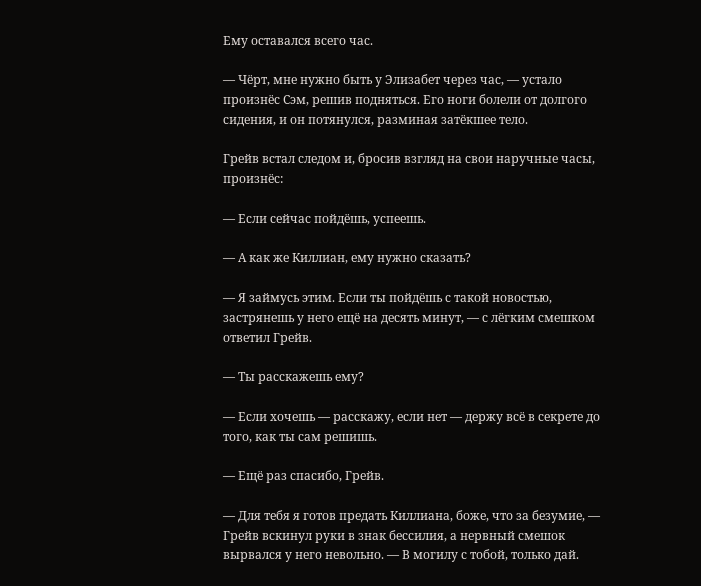Ему оставался всего час.

— Чёрт, мне нужно быть у Элизабет через час, — устало произнёс Сэм, решив подняться. Его ноги болели от долгого сидения, и он потянулся, разминая затёкшее тело.

Грейв встал следом и, бросив взгляд на свои наручные часы, произнёс:

— Если сейчас пойдёшь, успеешь.

— А как же Киллиан, ему нужно сказать?

— Я займусь этим. Если ты пойдёшь с такой новостью, застрянешь у него ещё на десять минут, — с лёгким смешком ответил Грейв.

— Ты расскажешь ему?

— Если хочешь — расскажу, если нет — держу всё в секрете до того, как ты сам решишь.

— Ещё раз спасибо, Грейв.

— Для тебя я готов предать Киллиана, боже, что за безумие, — Грейв вскинул руки в знак бессилия, а нервный смешок вырвался у него невольно. — В могилу с тобой, только дай.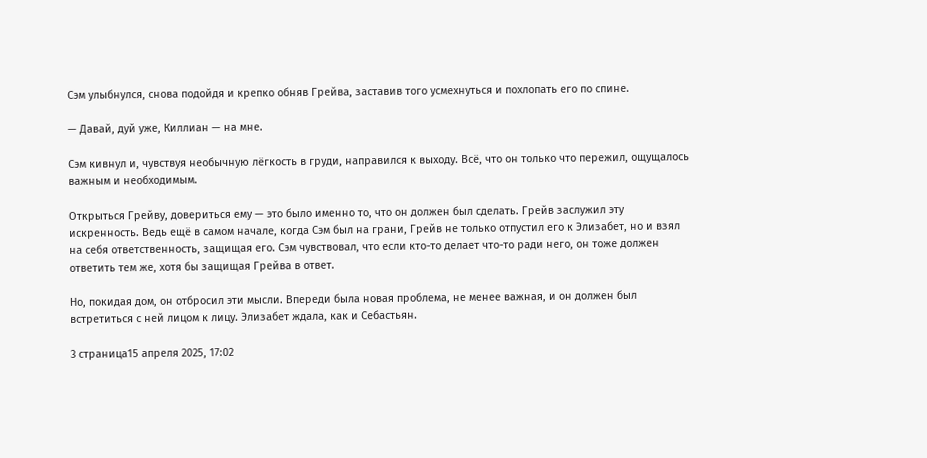Сэм улыбнулся, снова подойдя и крепко обняв Грейва, заставив того усмехнуться и похлопать его по спине.

— Давай, дуй уже, Киллиан — на мне.

Сэм кивнул и, чувствуя необычную лёгкость в груди, направился к выходу. Всё, что он только что пережил, ощущалось важным и необходимым.

Открыться Грейву, довериться ему — это было именно то, что он должен был сделать. Грейв заслужил эту искренность. Ведь ещё в самом начале, когда Сэм был на грани, Грейв не только отпустил его к Элизабет, но и взял на себя ответственность, защищая его. Сэм чувствовал, что если кто-то делает что-то ради него, он тоже должен ответить тем же, хотя бы защищая Грейва в ответ.

Но, покидая дом, он отбросил эти мысли. Впереди была новая проблема, не менее важная, и он должен был встретиться с ней лицом к лицу. Элизабет ждала, как и Себастьян.

3 страница15 апреля 2025, 17:02